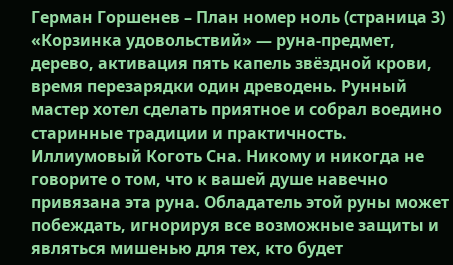Герман Горшенев – План номер ноль (страница 3)
«Корзинка удовольствий» — руна-предмет, дерево, активация пять капель звёздной крови, время перезарядки один древодень. Рунный мастер хотел сделать приятное и собрал воедино старинные традиции и практичность.
Иллиумовый Коготь Сна. Никому и никогда не говорите о том, что к вашей душе навечно привязана эта руна. Обладатель этой руны может побеждать, игнорируя все возможные защиты и являться мишенью для тех, кто будет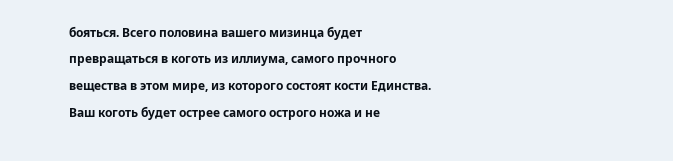бояться. Всего половина вашего мизинца будет превращаться в коготь из иллиума, самого прочного вещества в этом мире, из которого состоят кости Единства. Ваш коготь будет острее самого острого ножа и не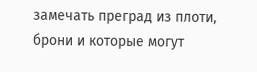замечать преград из плоти, брони и которые могут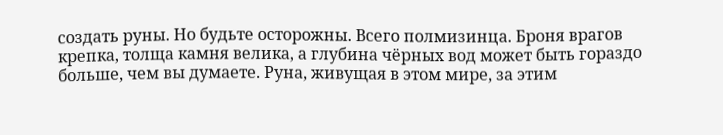создать руны. Но будьте осторожны. Всего полмизинца. Броня врагов крепка, толща камня велика, а глубина чёрных вод может быть гораздо больше, чем вы думаете. Руна, живущая в этом мире, за этим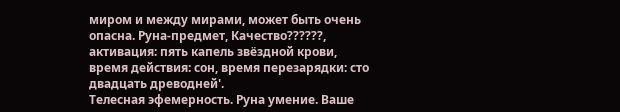миром и между мирами, может быть очень опасна. Руна-предмет, Качество??????, активация: пять капель звёздной крови, время действия: сон, время перезарядки: сто двадцать древодней'.
Телесная эфемерность. Руна умение. Ваше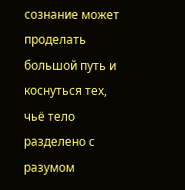сознание может проделать большой путь и коснуться тех, чьё тело разделено с разумом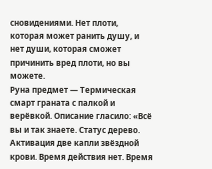сновидениями. Нет плоти, которая может ранить душу, и нет души, которая сможет причинить вред плоти, но вы можете.
Руна предмет — Термическая смарт граната с палкой и верёвкой. Описание гласило: «Всё вы и так знаете. Статус дерево. Активация две капли звёздной крови. Время действия нет. Время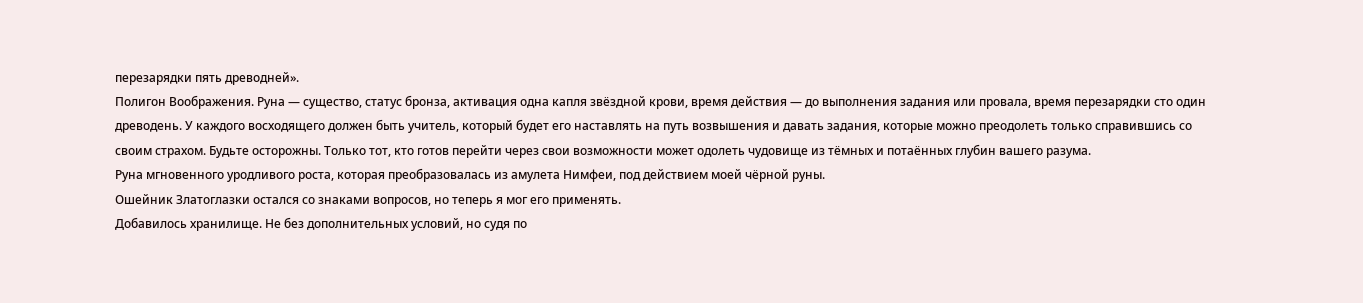перезарядки пять древодней».
Полигон Воображения. Руна — существо, статус бронза, активация одна капля звёздной крови, время действия — до выполнения задания или провала, время перезарядки сто один древодень. У каждого восходящего должен быть учитель, который будет его наставлять на путь возвышения и давать задания, которые можно преодолеть только справившись со своим страхом. Будьте осторожны. Только тот, кто готов перейти через свои возможности может одолеть чудовище из тёмных и потаённых глубин вашего разума.
Руна мгновенного уродливого роста, которая преобразовалась из амулета Нимфеи, под действием моей чёрной руны.
Ошейник Златоглазки остался со знаками вопросов, но теперь я мог его применять.
Добавилось хранилище. Не без дополнительных условий, но судя по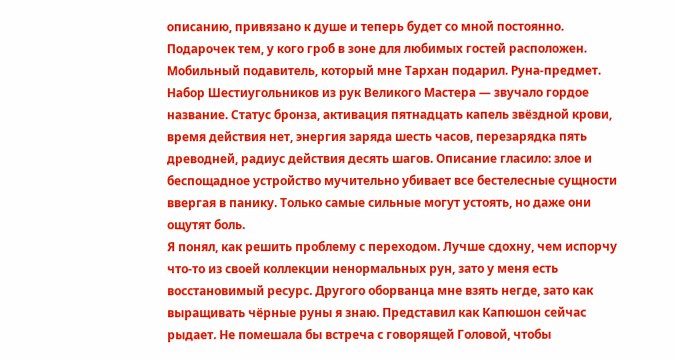описанию, привязано к душе и теперь будет со мной постоянно. Подарочек тем, у кого гроб в зоне для любимых гостей расположен.
Мобильный подавитель, который мне Тархан подарил. Руна-предмет. Набор Шестиугольников из рук Великого Мастера — звучало гордое название. Статус бронза, активация пятнадцать капель звёздной крови, время действия нет, энергия заряда шесть часов, перезарядка пять древодней, радиус действия десять шагов. Описание гласило: злое и беспощадное устройство мучительно убивает все бестелесные сущности ввергая в панику. Только самые сильные могут устоять, но даже они ощутят боль.
Я понял, как решить проблему с переходом. Лучше сдохну, чем испорчу что-то из своей коллекции ненормальных рун, зато у меня есть восстановимый ресурс. Другого оборванца мне взять негде, зато как выращивать чёрные руны я знаю. Представил как Капюшон сейчас рыдает. Не помешала бы встреча с говорящей Головой, чтобы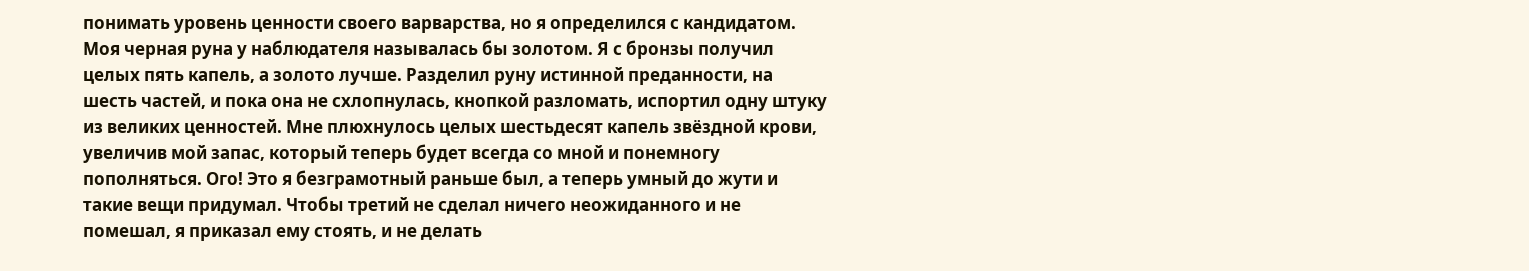понимать уровень ценности своего варварства, но я определился с кандидатом. Моя черная руна у наблюдателя называлась бы золотом. Я с бронзы получил целых пять капель, а золото лучше. Разделил руну истинной преданности, на шесть частей, и пока она не схлопнулась, кнопкой разломать, испортил одну штуку из великих ценностей. Мне плюхнулось целых шестьдесят капель звёздной крови, увеличив мой запас, который теперь будет всегда со мной и понемногу пополняться. Ого! Это я безграмотный раньше был, а теперь умный до жути и такие вещи придумал. Чтобы третий не сделал ничего неожиданного и не помешал, я приказал ему стоять, и не делать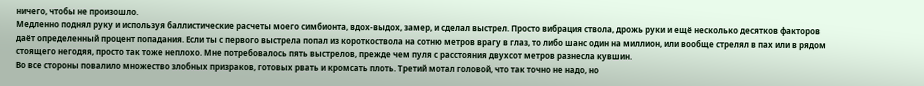ничего, чтобы не произошло.
Медленно поднял руку и используя баллистические расчеты моего симбионта, вдох-выдох, замер, и сделал выстрел. Просто вибрация ствола, дрожь руки и ещё несколько десятков факторов даёт определенный процент попадания. Если ты с первого выстрела попал из короткоствола на сотню метров врагу в глаз, то либо шанс один на миллион, или вообще стрелял в пах или в рядом стоящего негодяя, просто так тоже неплохо. Мне потребовалось пять выстрелов, прежде чем пуля с расстояния двухсот метров разнесла кувшин.
Во все стороны повалило множество злобных призраков, готовых рвать и кромсать плоть. Третий мотал головой, что так точно не надо, но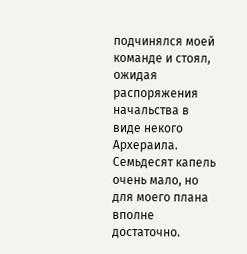подчинялся моей команде и стоял, ожидая распоряжения начальства в виде некого Архераила. Семьдесят капель очень мало, но для моего плана вполне достаточно.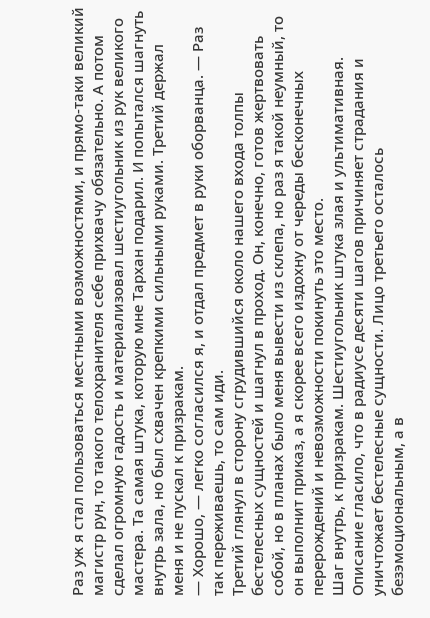Раз уж я стал пользоваться местными возможностями, и прямо-таки великий магистр рун, то такого телохранителя себе прихвачу обязательно. А потом сделал огромную гадость и материализовал шестиугольник из рук великого мастера. Та самая штука, которую мне Тархан подарил. И попытался шагнуть внутрь зала, но был схвачен крепкими сильными руками. Третий держал меня и не пускал к призракам.
— Хорошо, — легко согласился я, и отдал предмет в руки оборванца. — Раз так переживаешь, то сам иди.
Третий глянул в сторону сгрудившийся около нашего входа толпы бестелесных сущностей и шагнул в проход. Он, конечно, готов жертвовать собой, но в планах было меня вывести из склепа, но раз я такой неумный, то он выполнит приказ, а я скорее всего издохну от череды бесконечных перерождений и невозможности покинуть это место.
Шаг внутрь, к призракам. Шестиугольник штука злая и ультимативная. Описание гласило, что в радиусе десяти шагов причиняет страдания и уничтожает бестелесные сущности. Лицо третьего осталось безэмоциональным, а в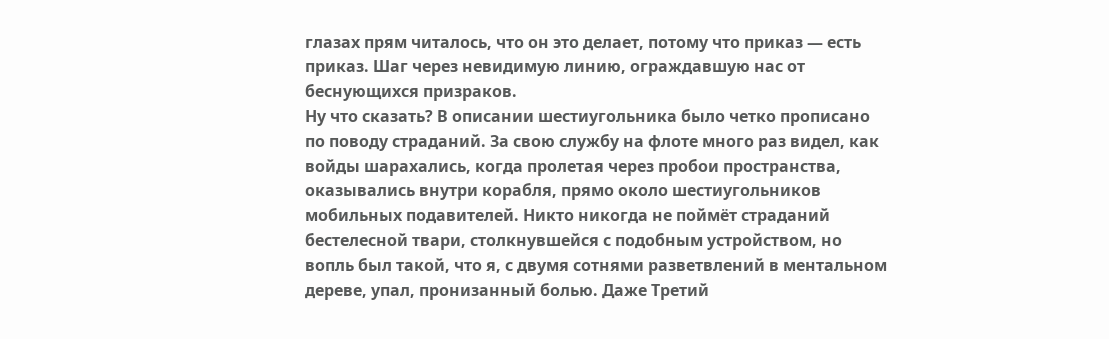глазах прям читалось, что он это делает, потому что приказ — есть приказ. Шаг через невидимую линию, ограждавшую нас от беснующихся призраков.
Ну что сказать? В описании шестиугольника было четко прописано по поводу страданий. За свою службу на флоте много раз видел, как войды шарахались, когда пролетая через пробои пространства, оказывались внутри корабля, прямо около шестиугольников мобильных подавителей. Никто никогда не поймёт страданий бестелесной твари, столкнувшейся с подобным устройством, но вопль был такой, что я, с двумя сотнями разветвлений в ментальном дереве, упал, пронизанный болью. Даже Третий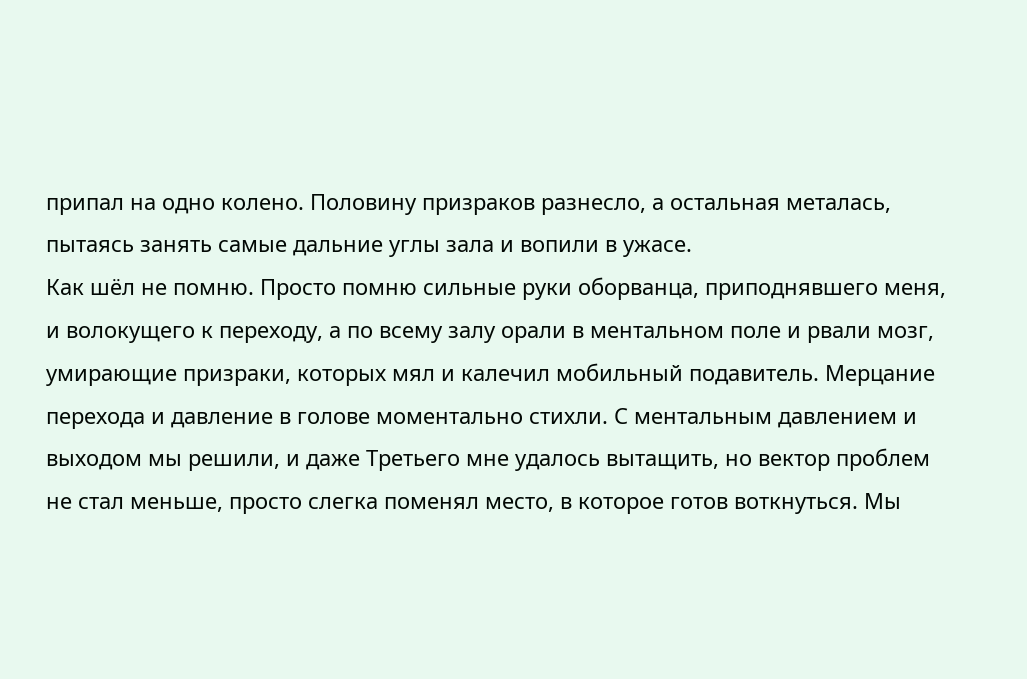припал на одно колено. Половину призраков разнесло, а остальная металась, пытаясь занять самые дальние углы зала и вопили в ужасе.
Как шёл не помню. Просто помню сильные руки оборванца, приподнявшего меня, и волокущего к переходу, а по всему залу орали в ментальном поле и рвали мозг, умирающие призраки, которых мял и калечил мобильный подавитель. Мерцание перехода и давление в голове моментально стихли. С ментальным давлением и выходом мы решили, и даже Третьего мне удалось вытащить, но вектор проблем не стал меньше, просто слегка поменял место, в которое готов воткнуться. Мы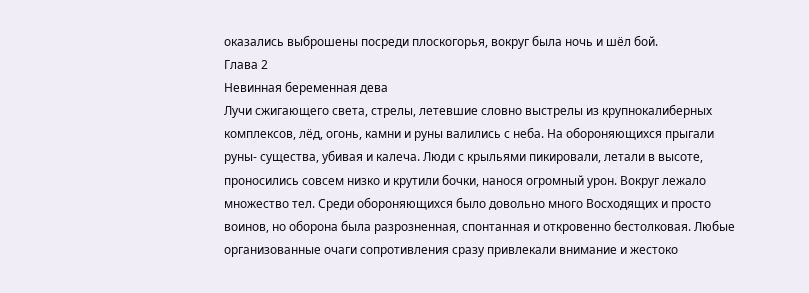оказались выброшены посреди плоскогорья, вокруг была ночь и шёл бой.
Глава 2
Невинная беременная дева
Лучи сжигающего света, стрелы, летевшие словно выстрелы из крупнокалиберных комплексов, лёд, огонь, камни и руны валились с неба. На обороняющихся прыгали руны- существа, убивая и калеча. Люди с крыльями пикировали, летали в высоте, проносились совсем низко и крутили бочки, нанося огромный урон. Вокруг лежало множество тел. Среди обороняющихся было довольно много Восходящих и просто воинов, но оборона была разрозненная, спонтанная и откровенно бестолковая. Любые организованные очаги сопротивления сразу привлекали внимание и жестоко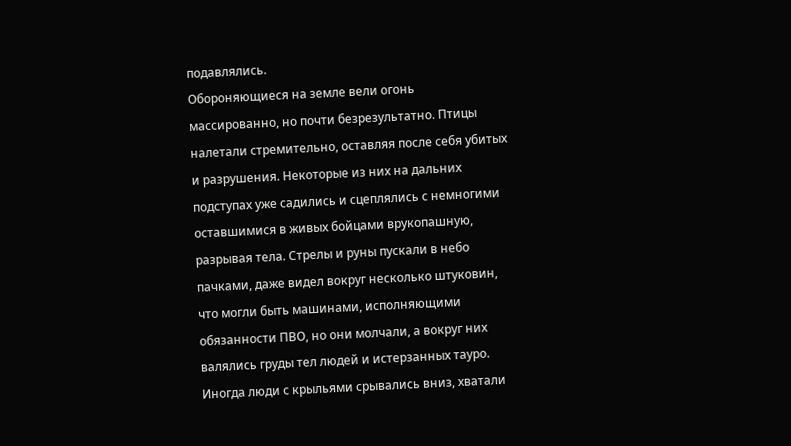подавлялись.
Обороняющиеся на земле вели огонь массированно, но почти безрезультатно. Птицы налетали стремительно, оставляя после себя убитых и разрушения. Некоторые из них на дальних подступах уже садились и сцеплялись с немногими оставшимися в живых бойцами врукопашную, разрывая тела. Стрелы и руны пускали в небо пачками, даже видел вокруг несколько штуковин, что могли быть машинами, исполняющими обязанности ПВО, но они молчали, а вокруг них валялись груды тел людей и истерзанных тауро.
Иногда люди с крыльями срывались вниз, хватали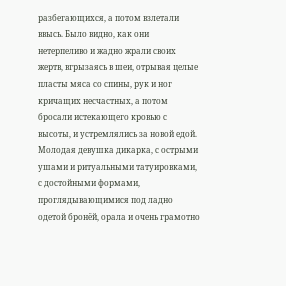разбегающихся, а потом взлетали ввысь. Было видно, как они нетерпеливо и жадно жрали своих жертв, вгрызаясь в шеи, отрывая целые пласты мяса со спины, рук и ног кричащих несчастных, а потом бросали истекающего кровью с высоты, и устремлялись за новой едой.
Молодая девушка дикарка, с острыми ушами и ритуальными татуировками, с достойными формами, проглядывающимися под ладно одетой бронёй, орала и очень грамотно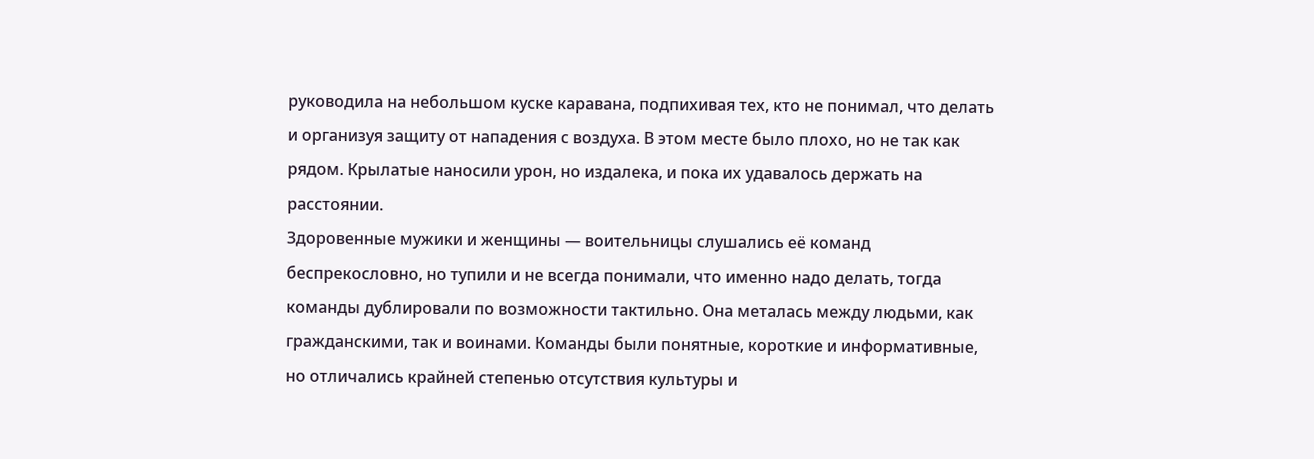руководила на небольшом куске каравана, подпихивая тех, кто не понимал, что делать и организуя защиту от нападения с воздуха. В этом месте было плохо, но не так как рядом. Крылатые наносили урон, но издалека, и пока их удавалось держать на расстоянии.
Здоровенные мужики и женщины — воительницы слушались её команд беспрекословно, но тупили и не всегда понимали, что именно надо делать, тогда команды дублировали по возможности тактильно. Она металась между людьми, как гражданскими, так и воинами. Команды были понятные, короткие и информативные, но отличались крайней степенью отсутствия культуры и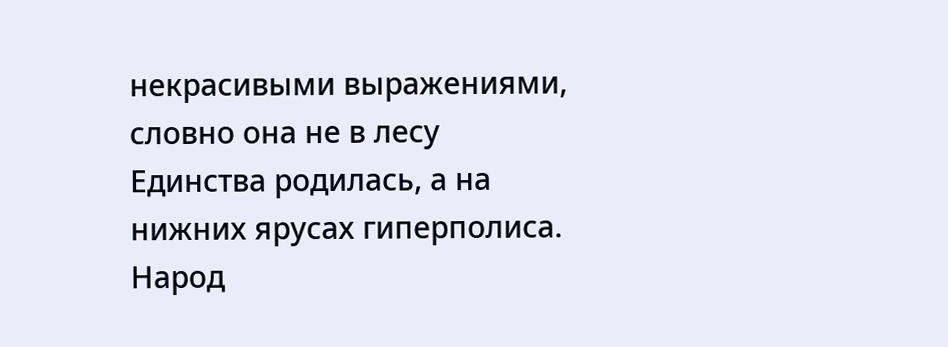некрасивыми выражениями, словно она не в лесу Единства родилась, а на нижних ярусах гиперполиса. Народ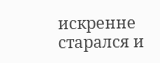искренне старался и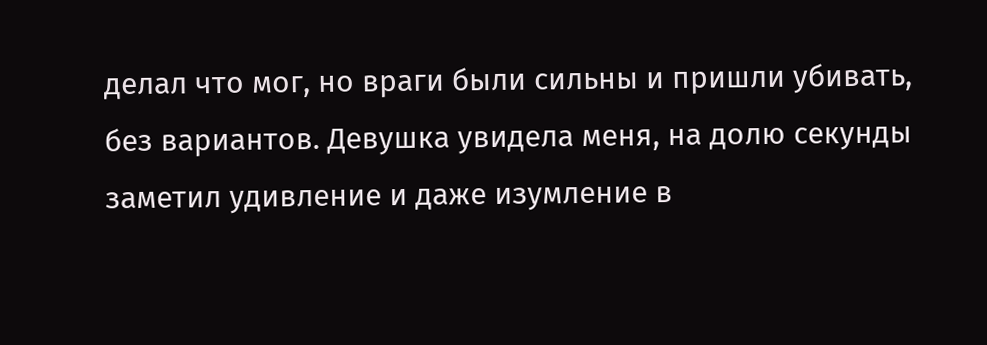делал что мог, но враги были сильны и пришли убивать, без вариантов. Девушка увидела меня, на долю секунды заметил удивление и даже изумление в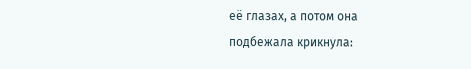её глазах, а потом она подбежала крикнула: